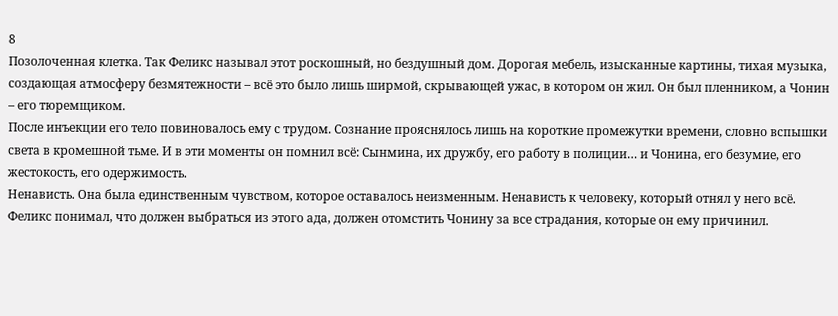8
Позолоченная клетка. Так Феликс называл этот роскошный, но бездушный дом. Дорогая мебель, изысканные картины, тихая музыка, создающая атмосферу безмятежности – всё это было лишь ширмой, скрывающей ужас, в котором он жил. Он был пленником, а Чонин – его тюремщиком.
После инъекции его тело повиновалось ему с трудом. Сознание прояснялось лишь на короткие промежутки времени, словно вспышки света в кромешной тьме. И в эти моменты он помнил всё: Сынмина, их дружбу, его работу в полиции… и Чонина, его безумие, его жестокость, его одержимость.
Ненависть. Она была единственным чувством, которое оставалось неизменным. Ненависть к человеку, который отнял у него всё.
Феликс понимал, что должен выбраться из этого ада, должен отомстить Чонину за все страдания, которые он ему причинил.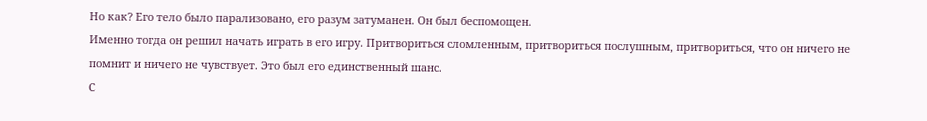Но как? Его тело было парализовано, его разум затуманен. Он был беспомощен.
Именно тогда он решил начать играть в его игру. Притвориться сломленным, притвориться послушным, притвориться, что он ничего не помнит и ничего не чувствует. Это был его единственный шанс.
С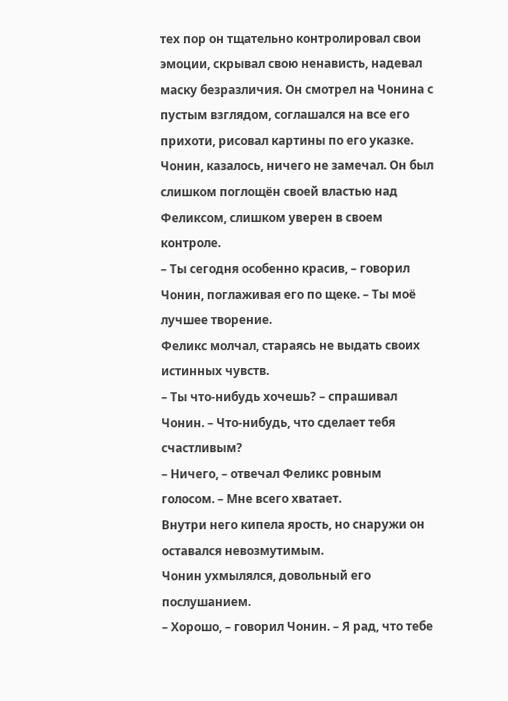тех пор он тщательно контролировал свои эмоции, скрывал свою ненависть, надевал маску безразличия. Он смотрел на Чонина с пустым взглядом, соглашался на все его прихоти, рисовал картины по его указке.
Чонин, казалось, ничего не замечал. Он был слишком поглощён своей властью над Феликсом, слишком уверен в своем контроле.
– Ты сегодня особенно красив, – говорил Чонин, поглаживая его по щеке. – Ты моё лучшее творение.
Феликс молчал, стараясь не выдать своих истинных чувств.
– Ты что-нибудь хочешь? – спрашивал Чонин. – Что-нибудь, что сделает тебя счастливым?
– Ничего, – отвечал Феликс ровным голосом. – Мне всего хватает.
Внутри него кипела ярость, но снаружи он оставался невозмутимым.
Чонин ухмылялся, довольный его послушанием.
– Хорошо, – говорил Чонин. – Я рад, что тебе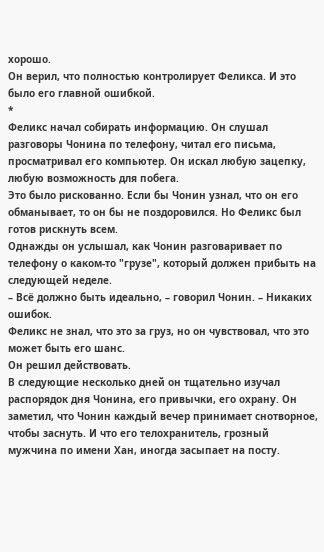хорошо.
Он верил, что полностью контролирует Феликса. И это было его главной ошибкой.
*
Феликс начал собирать информацию. Он слушал разговоры Чонина по телефону, читал его письма, просматривал его компьютер. Он искал любую зацепку, любую возможность для побега.
Это было рискованно. Если бы Чонин узнал, что он его обманывает, то он бы не поздоровился. Но Феликс был готов рискнуть всем.
Однажды он услышал, как Чонин разговаривает по телефону о каком-то "грузе", который должен прибыть на следующей неделе.
– Всё должно быть идеально, – говорил Чонин. – Никаких ошибок.
Феликс не знал, что это за груз, но он чувствовал, что это может быть его шанс.
Он решил действовать.
В следующие несколько дней он тщательно изучал распорядок дня Чонина, его привычки, его охрану. Он заметил, что Чонин каждый вечер принимает снотворное, чтобы заснуть. И что его телохранитель, грозный мужчина по имени Хан, иногда засыпает на посту.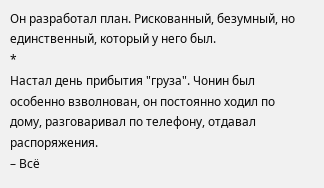Он разработал план. Рискованный, безумный, но единственный, который у него был.
*
Настал день прибытия "груза". Чонин был особенно взволнован, он постоянно ходил по дому, разговаривал по телефону, отдавал распоряжения.
– Всё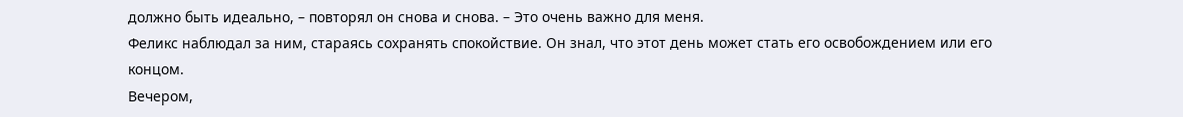должно быть идеально, – повторял он снова и снова. – Это очень важно для меня.
Феликс наблюдал за ним, стараясь сохранять спокойствие. Он знал, что этот день может стать его освобождением или его концом.
Вечером,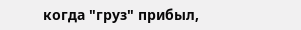когда "груз" прибыл,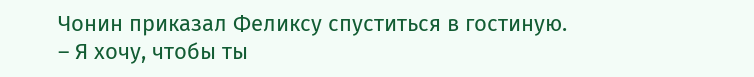Чонин приказал Феликсу спуститься в гостиную.
– Я хочу, чтобы ты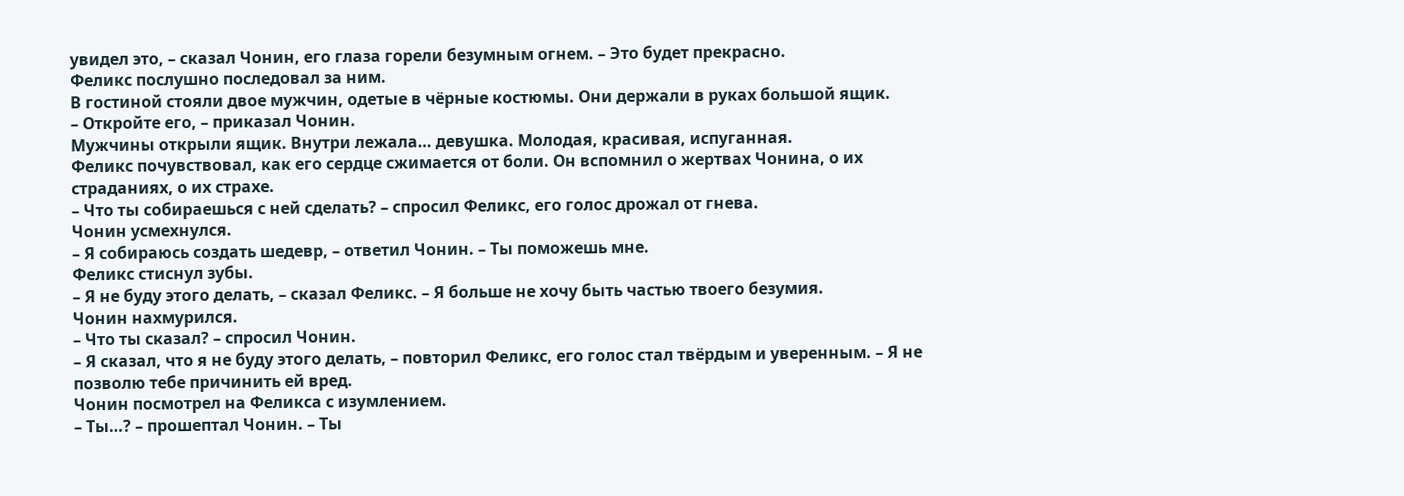увидел это, – сказал Чонин, его глаза горели безумным огнем. – Это будет прекрасно.
Феликс послушно последовал за ним.
В гостиной стояли двое мужчин, одетые в чёрные костюмы. Они держали в руках большой ящик.
– Откройте его, – приказал Чонин.
Мужчины открыли ящик. Внутри лежала… девушка. Молодая, красивая, испуганная.
Феликс почувствовал, как его сердце сжимается от боли. Он вспомнил о жертвах Чонина, о их страданиях, о их страхе.
– Что ты собираешься с ней сделать? – спросил Феликс, его голос дрожал от гнева.
Чонин усмехнулся.
– Я собираюсь создать шедевр, – ответил Чонин. – Ты поможешь мне.
Феликс стиснул зубы.
– Я не буду этого делать, – сказал Феликс. – Я больше не хочу быть частью твоего безумия.
Чонин нахмурился.
– Что ты сказал? – спросил Чонин.
– Я сказал, что я не буду этого делать, – повторил Феликс, его голос стал твёрдым и уверенным. – Я не позволю тебе причинить ей вред.
Чонин посмотрел на Феликса с изумлением.
– Ты…? – прошептал Чонин. – Ты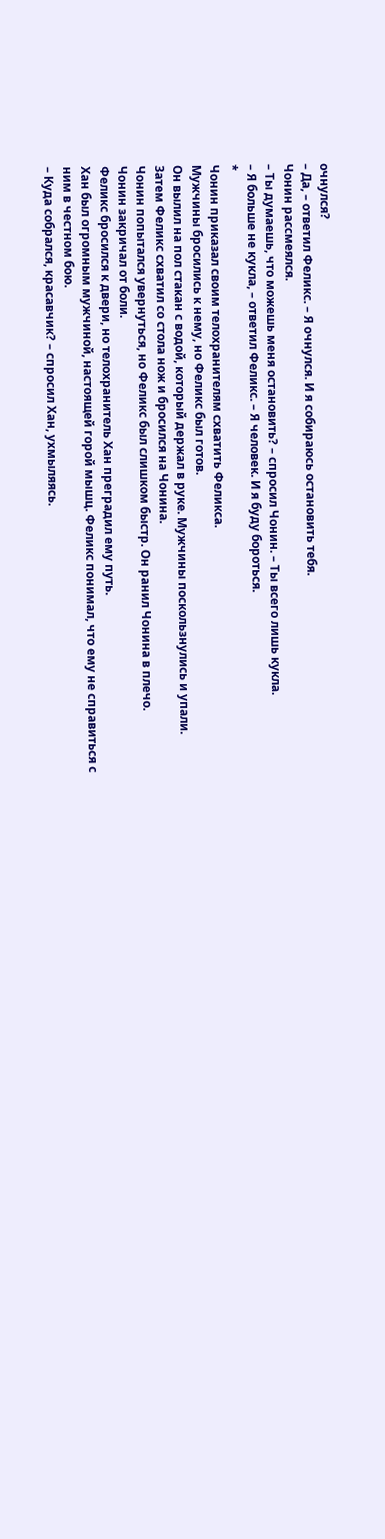очнулся?
– Да, – ответил Феликс. – Я очнулся. И я собираюсь остановить тебя.
Чонин рассмеялся.
– Ты думаешь, что можешь меня остановить? – спросил Чонин. – Ты всего лишь кукла.
– Я больше не кукла, – ответил Феликс. – Я человек. И я буду бороться.
*
Чонин приказал своим телохранителям схватить Феликса.
Мужчины бросились к нему, но Феликс был готов.
Он вылил на пол стакан с водой, который держал в руке. Мужчины поскользнулись и упали.
Затем Феликс схватил со стола нож и бросился на Чонина.
Чонин попытался увернуться, но Феликс был слишком быстр. Он ранил Чонина в плечо.
Чонин закричал от боли.
Феликс бросился к двери, но телохранитель Хан преградил ему путь.
Хан был огромным мужчиной, настоящей горой мышц. Феликс понимал, что ему не справиться с ним в честном бою.
– Куда собрался, красавчик? – спросил Хан, ухмыляясь.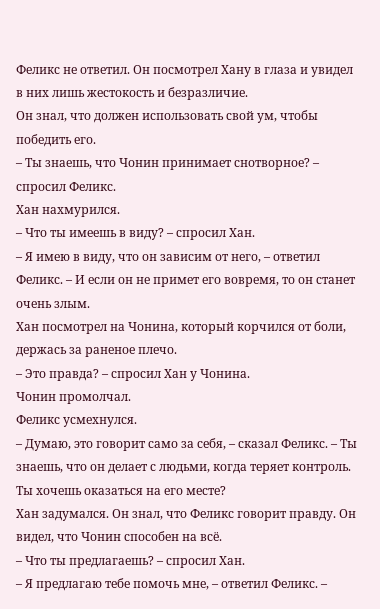Феликс не ответил. Он посмотрел Хану в глаза и увидел в них лишь жестокость и безразличие.
Он знал, что должен использовать свой ум, чтобы победить его.
– Ты знаешь, что Чонин принимает снотворное? – спросил Феликс.
Хан нахмурился.
– Что ты имеешь в виду? – спросил Хан.
– Я имею в виду, что он зависим от него, – ответил Феликс. – И если он не примет его вовремя, то он станет очень злым.
Хан посмотрел на Чонина, который корчился от боли, держась за раненое плечо.
– Это правда? – спросил Хан у Чонина.
Чонин промолчал.
Феликс усмехнулся.
– Думаю, это говорит само за себя, – сказал Феликс. – Ты знаешь, что он делает с людьми, когда теряет контроль. Ты хочешь оказаться на его месте?
Хан задумался. Он знал, что Феликс говорит правду. Он видел, что Чонин способен на всё.
– Что ты предлагаешь? – спросил Хан.
– Я предлагаю тебе помочь мне, – ответил Феликс. –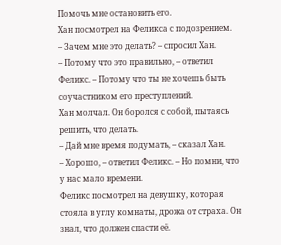Помочь мне остановить его.
Хан посмотрел на Феликса с подозрением.
– Зачем мне это делать? – спросил Хан.
– Потому что это правильно, – ответил Феликс. – Потому что ты не хочешь быть соучастником его преступлений.
Хан молчал. Он боролся с собой, пытаясь решить, что делать.
– Дай мне время подумать, – сказал Хан.
– Хорошо, – ответил Феликс. – Но помни, что у нас мало времени.
Феликс посмотрел на девушку, которая стояла в углу комнаты, дрожа от страха. Он знал, что должен спасти её.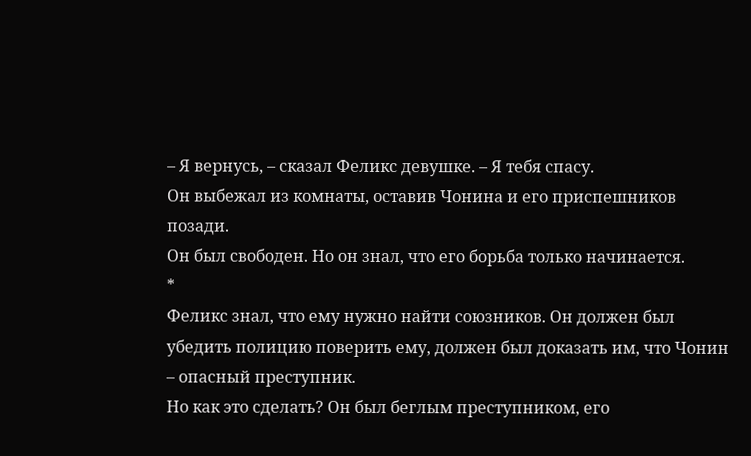– Я вернусь, – сказал Феликс девушке. – Я тебя спасу.
Он выбежал из комнаты, оставив Чонина и его приспешников позади.
Он был свободен. Но он знал, что его борьба только начинается.
*
Феликс знал, что ему нужно найти союзников. Он должен был убедить полицию поверить ему, должен был доказать им, что Чонин – опасный преступник.
Но как это сделать? Он был беглым преступником, его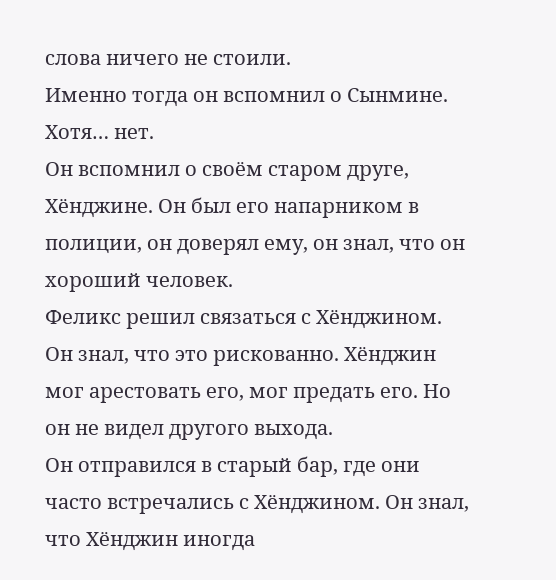слова ничего не стоили.
Именно тогда он вспомнил о Сынмине.
Хотя… нет.
Он вспомнил о своём старом друге, Хёнджине. Он был его напарником в полиции, он доверял ему, он знал, что он хороший человек.
Феликс решил связаться с Хёнджином.
Он знал, что это рискованно. Хёнджин мог арестовать его, мог предать его. Но он не видел другого выхода.
Он отправился в старый бар, где они часто встречались с Хёнджином. Он знал, что Хёнджин иногда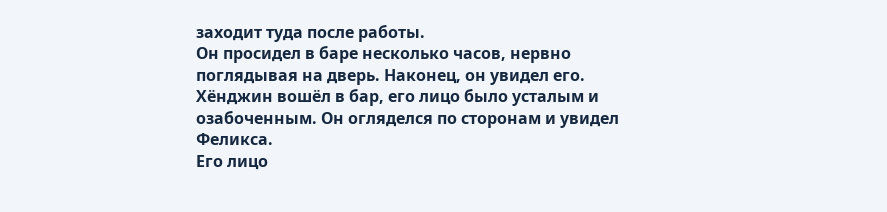заходит туда после работы.
Он просидел в баре несколько часов, нервно поглядывая на дверь. Наконец, он увидел его.
Хёнджин вошёл в бар, его лицо было усталым и озабоченным. Он огляделся по сторонам и увидел Феликса.
Его лицо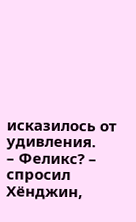исказилось от удивления.
– Феликс? – спросил Хёнджин,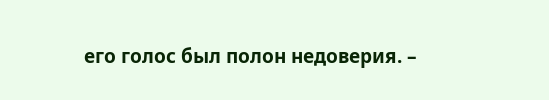его голос был полон недоверия. –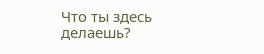Что ты здесь делаешь?